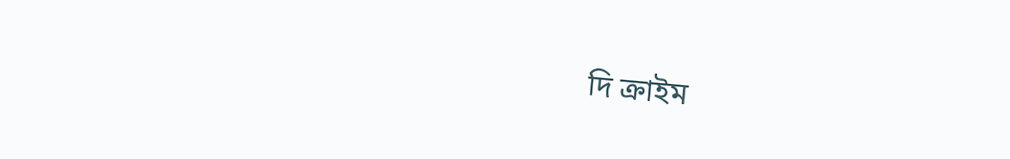দি ক্রাইম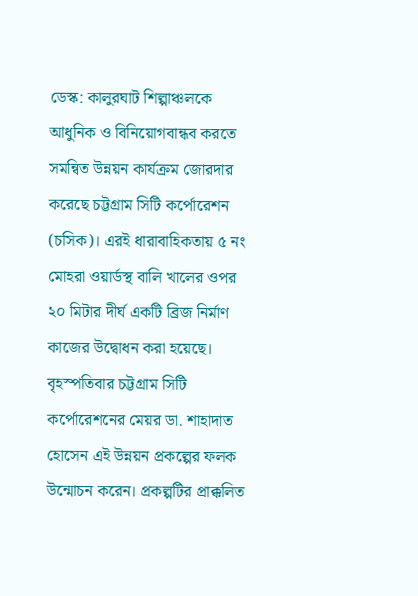ডেস্ক: কালুরঘাট শিল্পাঞ্চলকে আধুনিক ও বিনিয়োগবান্ধব করতে সমন্বিত উন্নয়ন কার্যক্রম জোরদার করেছে চট্টগ্রাম সিটি কর্পোরেশন (চসিক)। এরই ধারাবাহিকতায় ৫ নং মোহরা ওয়ার্ডস্থ বালি খালের ওপর ২০ মিটার দীর্ঘ একটি ব্রিজ নির্মাণ কাজের উদ্বোধন করা হয়েছে। বৃহস্পতিবার চট্টগ্রাম সিটি কর্পোরেশনের মেয়র ডা. শাহাদাত হোসেন এই উন্নয়ন প্রকল্পের ফলক উন্মোচন করেন। প্রকল্পটির প্রাক্কলিত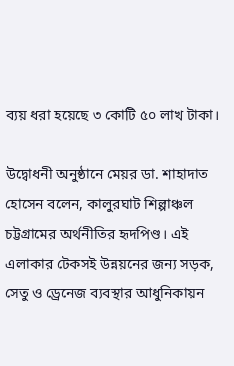ব্যয় ধরা হয়েছে ৩ কোটি ৫০ লাখ টাকা।

উদ্বোধনী অনুষ্ঠানে মেয়র ডা. শাহাদাত হোসেন বলেন, কালুরঘাট শিল্পাঞ্চল চট্টগ্রামের অর্থনীতির হৃদপিণ্ড। এই এলাকার টেকসই উন্নয়নের জন্য সড়ক, সেতু ও ড্রেনেজ ব্যবস্থার আধুনিকায়ন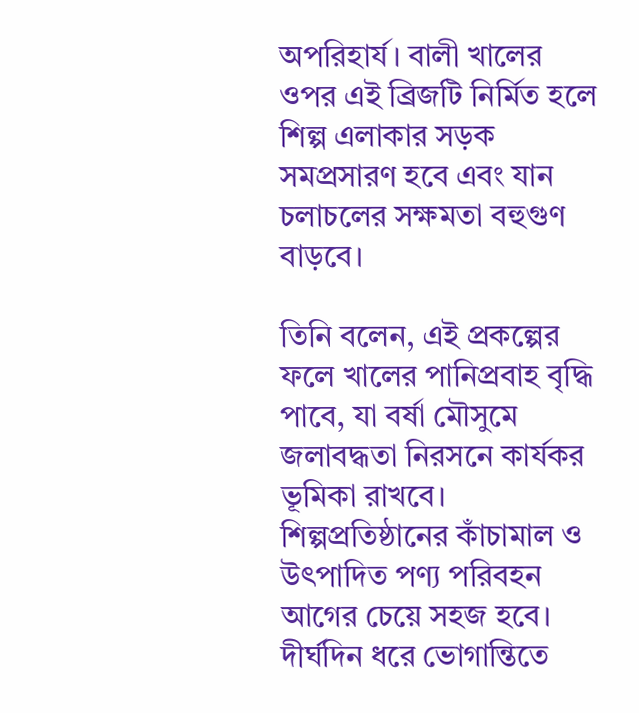অপরিহার্য। বালী খালের ওপর এই ব্রিজটি নির্মিত হলে শিল্প এলাকার সড়ক সমপ্রসারণ হবে এবং যান চলাচলের সক্ষমতা বহুগুণ বাড়বে।

তিনি বলেন, এই প্রকল্পের ফলে খালের পানিপ্রবাহ বৃদ্ধি পাবে, যা বর্ষা মৌসুমে জলাবদ্ধতা নিরসনে কার্যকর ভূমিকা রাখবে। শিল্পপ্রতিষ্ঠানের কাঁচামাল ও উৎপাদিত পণ্য পরিবহন আগের চেয়ে সহজ হবে। দীর্ঘদিন ধরে ভোগান্তিতে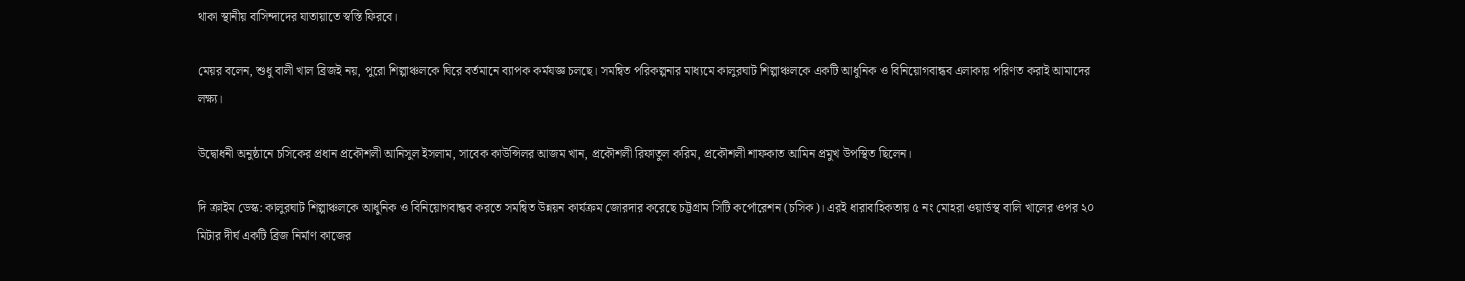থাকা স্থানীয় বাসিন্দাদের যাতায়াতে স্বস্তি ফিরবে।

মেয়র বলেন, শুধু বালী খাল ব্রিজই নয়, পুরো শিল্পাঞ্চলকে ঘিরে বর্তমানে ব্যাপক কর্মযজ্ঞ চলছে। সমন্বিত পরিকল্পনার মাধ্যমে কালুরঘাট শিল্পাঞ্চলকে একটি আধুনিক ও বিনিয়োগবান্ধব এলাকায় পরিণত করাই আমাদের লক্ষ্য।

উদ্বোধনী অনুষ্ঠানে চসিকের প্রধান প্রকৌশলী আনিসুল ইসলাম, সাবেক কাউন্সিলর আজম খান, প্রকৌশলী রিফাতুল করিম, প্রকৌশলী শাফকাত আমিন প্রমুখ উপস্থিত ছিলেন।

দি ক্রাইম ডেস্ক: কালুরঘাট শিল্পাঞ্চলকে আধুনিক ও বিনিয়োগবান্ধব করতে সমন্বিত উন্নয়ন কার্যক্রম জোরদার করেছে চট্টগ্রাম সিটি কর্পোরেশন (চসিক)। এরই ধারাবাহিকতায় ৫ নং মোহরা ওয়ার্ডস্থ বালি খালের ওপর ২০ মিটার দীর্ঘ একটি ব্রিজ নির্মাণ কাজের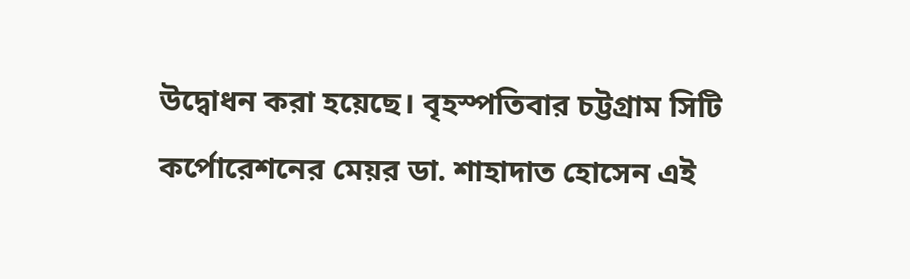উদ্বোধন করা হয়েছে। বৃহস্পতিবার চট্টগ্রাম সিটি কর্পোরেশনের মেয়র ডা. শাহাদাত হোসেন এই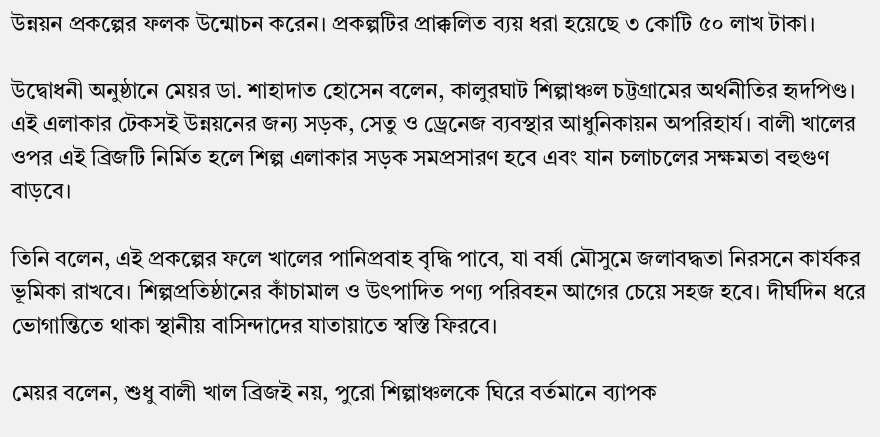উন্নয়ন প্রকল্পের ফলক উন্মোচন করেন। প্রকল্পটির প্রাক্কলিত ব্যয় ধরা হয়েছে ৩ কোটি ৫০ লাখ টাকা।

উদ্বোধনী অনুষ্ঠানে মেয়র ডা. শাহাদাত হোসেন বলেন, কালুরঘাট শিল্পাঞ্চল চট্টগ্রামের অর্থনীতির হৃদপিণ্ড। এই এলাকার টেকসই উন্নয়নের জন্য সড়ক, সেতু ও ড্রেনেজ ব্যবস্থার আধুনিকায়ন অপরিহার্য। বালী খালের ওপর এই ব্রিজটি নির্মিত হলে শিল্প এলাকার সড়ক সমপ্রসারণ হবে এবং যান চলাচলের সক্ষমতা বহুগুণ বাড়বে।

তিনি বলেন, এই প্রকল্পের ফলে খালের পানিপ্রবাহ বৃদ্ধি পাবে, যা বর্ষা মৌসুমে জলাবদ্ধতা নিরসনে কার্যকর ভূমিকা রাখবে। শিল্পপ্রতিষ্ঠানের কাঁচামাল ও উৎপাদিত পণ্য পরিবহন আগের চেয়ে সহজ হবে। দীর্ঘদিন ধরে ভোগান্তিতে থাকা স্থানীয় বাসিন্দাদের যাতায়াতে স্বস্তি ফিরবে।

মেয়র বলেন, শুধু বালী খাল ব্রিজই নয়, পুরো শিল্পাঞ্চলকে ঘিরে বর্তমানে ব্যাপক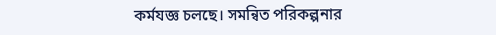কর্মযজ্ঞ চলছে। সমন্বিত পরিকল্পনার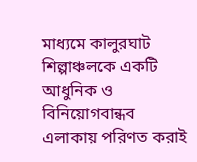মাধ্যমে কালুরঘাট শিল্পাঞ্চলকে একটি আধুনিক ও বিনিয়োগবান্ধব এলাকায় পরিণত করাই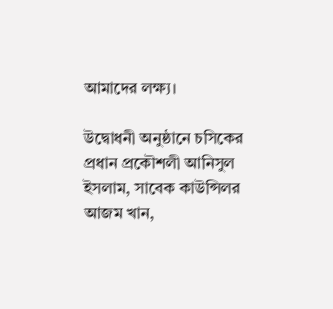আমাদের লক্ষ্য।

উদ্বোধনী অনুষ্ঠানে চসিকের প্রধান প্রকৌশলী আনিসুল ইসলাম, সাবেক কাউন্সিলর আজম খান,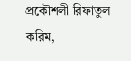প্রকৌশলী রিফাতুল করিম,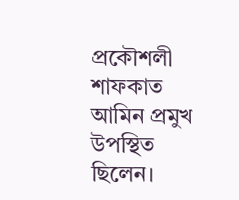প্রকৌশলী শাফকাত আমিন প্রমুখ উপস্থিত ছিলেন।